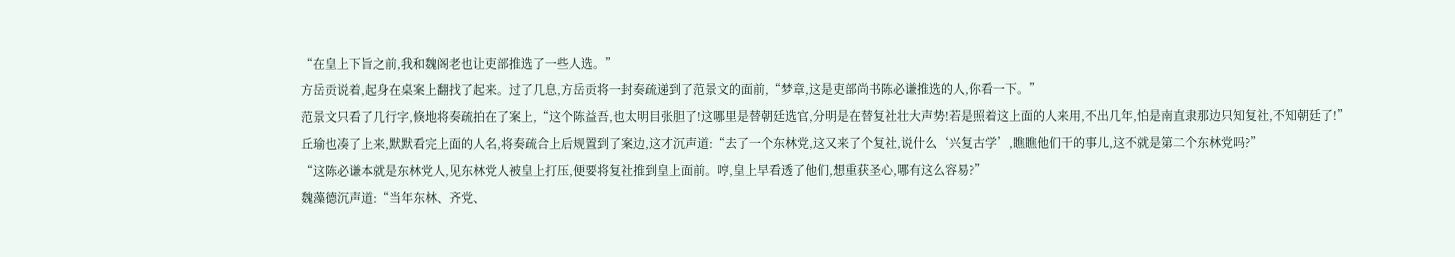“在皇上下旨之前,我和魏阁老也让吏部推选了一些人选。”
方岳贡说着,起身在桌案上翻找了起来。过了几息,方岳贡将一封奏疏递到了范景文的面前,“梦章,这是吏部尚书陈必谦推选的人,你看一下。”
范景文只看了几行字,倏地将奏疏拍在了案上,“这个陈益吾,也太明目张胆了!这哪里是替朝廷选官,分明是在替复社壮大声势!若是照着这上面的人来用,不出几年,怕是南直隶那边只知复社,不知朝廷了!”
丘瑜也凑了上来,默默看完上面的人名,将奏疏合上后规置到了案边,这才沉声道:“去了一个东林党,这又来了个复社,说什么‘兴复古学’,瞧瞧他们干的事儿,这不就是第二个东林党吗?”
“这陈必谦本就是东林党人,见东林党人被皇上打压,便要将复社推到皇上面前。哼,皇上早看透了他们,想重获圣心,哪有这么容易?”
魏藻德沉声道:“当年东林、齐党、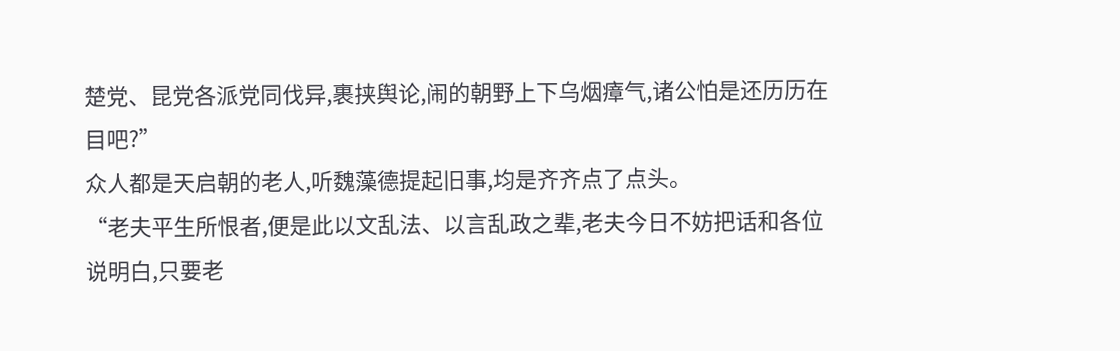楚党、昆党各派党同伐异,裹挟舆论,闹的朝野上下乌烟瘴气,诸公怕是还历历在目吧?”
众人都是天启朝的老人,听魏藻德提起旧事,均是齐齐点了点头。
“老夫平生所恨者,便是此以文乱法、以言乱政之辈,老夫今日不妨把话和各位说明白,只要老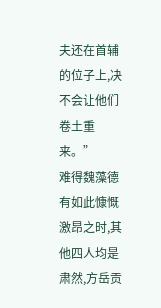夫还在首辅的位子上,决不会让他们卷土重来。”
难得魏藻德有如此慷慨激昂之时,其他四人均是肃然,方岳贡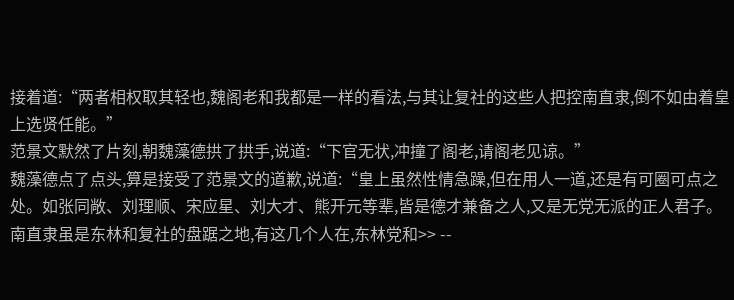接着道:“两者相权取其轻也,魏阁老和我都是一样的看法,与其让复社的这些人把控南直隶,倒不如由着皇上选贤任能。”
范景文默然了片刻,朝魏藻德拱了拱手,说道:“下官无状,冲撞了阁老,请阁老见谅。”
魏藻德点了点头,算是接受了范景文的道歉,说道:“皇上虽然性情急躁,但在用人一道,还是有可圈可点之处。如张同敞、刘理顺、宋应星、刘大才、熊开元等辈,皆是德才兼备之人,又是无党无派的正人君子。南直隶虽是东林和复社的盘踞之地,有这几个人在,东林党和>> --